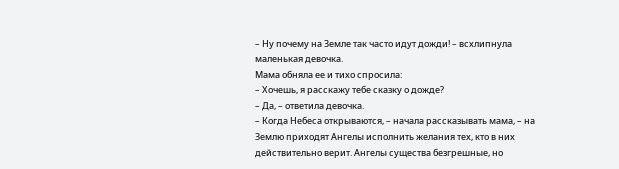– Ну почему на Земле так часто идут дожди! – всхлипнула маленькая девочка.
Мама обняла ее и тихо спросила:
– Хочешь, я расскажу тебе сказку о дожде?
– Да, – ответила девочка.
– Когда Небеса открываются, – начала рассказывать мама, – на Землю приходят Ангелы исполнить желания тех, кто в них действительно верит. Ангелы существа безгрешные, но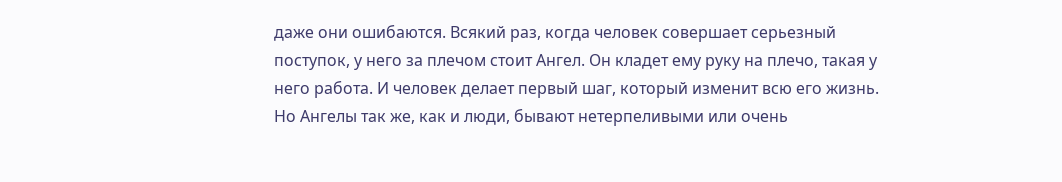даже они ошибаются. Всякий раз, когда человек совершает серьезный поступок, у него за плечом стоит Ангел. Он кладет ему руку на плечо, такая у него работа. И человек делает первый шаг, который изменит всю его жизнь. Но Ангелы так же, как и люди, бывают нетерпеливыми или очень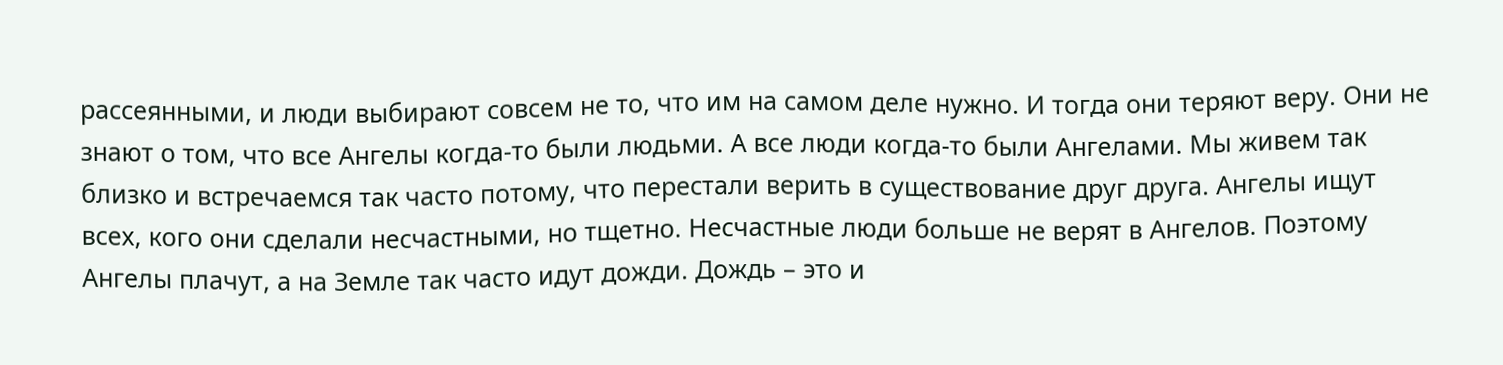рассеянными, и люди выбирают совсем не то, что им на самом деле нужно. И тогда они теряют веру. Они не знают о том, что все Ангелы когда-то были людьми. А все люди когда-то были Ангелами. Мы живем так близко и встречаемся так часто потому, что перестали верить в существование друг друга. Ангелы ищут всех, кого они сделали несчастными, но тщетно. Несчастные люди больше не верят в Ангелов. Поэтому Ангелы плачут, а на Земле так часто идут дожди. Дождь – это и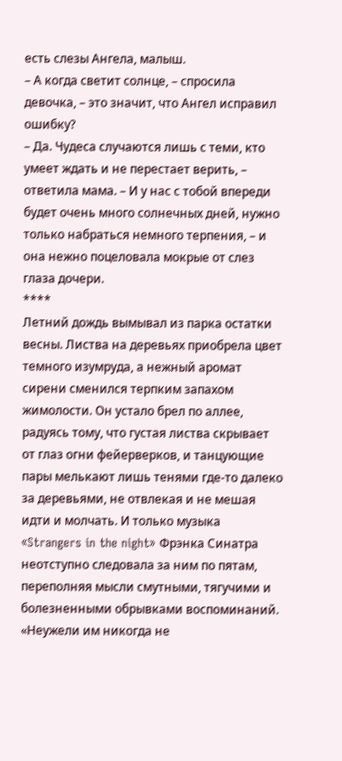есть слезы Ангела, малыш.
– А когда светит солнце, – спросила девочка, – это значит, что Ангел исправил ошибку?
– Да. Чудеса случаются лишь с теми, кто умеет ждать и не перестает верить, – ответила мама. – И у нас с тобой впереди будет очень много солнечных дней, нужно только набраться немного терпения, – и она нежно поцеловала мокрые от слез глаза дочери.
****
Летний дождь вымывал из парка остатки весны. Листва на деревьях приобрела цвет темного изумруда, а нежный аромат сирени сменился терпким запахом жимолости. Он устало брел по аллее, радуясь тому, что густая листва скрывает от глаз огни фейерверков, и танцующие пары мелькают лишь тенями где-то далеко за деревьями, не отвлекая и не мешая идти и молчать. И только музыка «Strangers in the night» Фрэнка Синатра неотступно следовала за ним по пятам, переполняя мысли смутными, тягучими и болезненными обрывками воспоминаний.
«Неужели им никогда не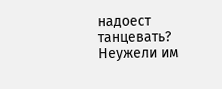надоест танцевать? Неужели им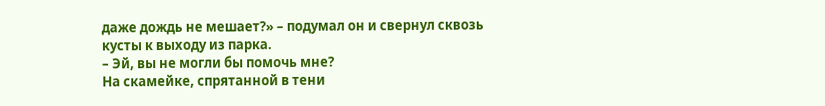даже дождь не мешает?» – подумал он и свернул сквозь кусты к выходу из парка.
– Эй, вы не могли бы помочь мне?
На скамейке, спрятанной в тени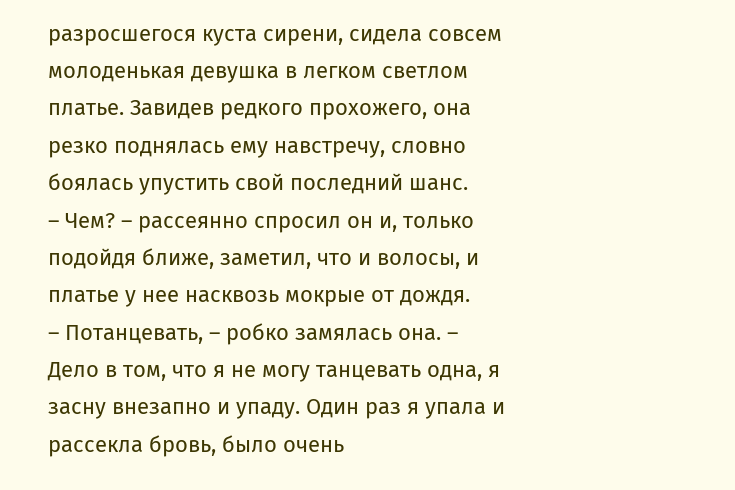разросшегося куста сирени, сидела совсем молоденькая девушка в легком светлом платье. Завидев редкого прохожего, она резко поднялась ему навстречу, словно боялась упустить свой последний шанс.
– Чем? – рассеянно спросил он и, только подойдя ближе, заметил, что и волосы, и платье у нее насквозь мокрые от дождя.
– Потанцевать, – робко замялась она. – Дело в том, что я не могу танцевать одна, я засну внезапно и упаду. Один раз я упала и рассекла бровь, было очень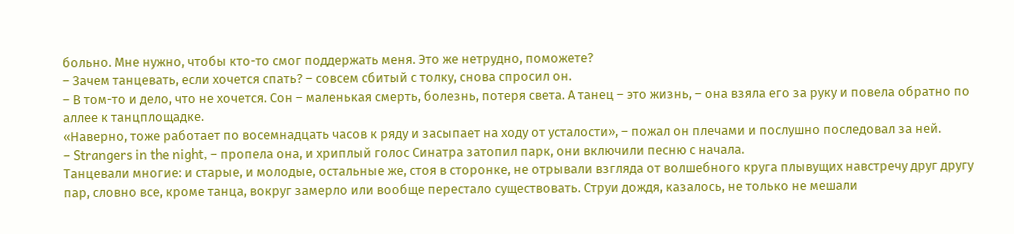больно. Мне нужно, чтобы кто-то смог поддержать меня. Это же нетрудно, поможете?
– Зачем танцевать, если хочется спать? – совсем сбитый с толку, снова спросил он.
– В том-то и дело, что не хочется. Сон – маленькая смерть, болезнь, потеря света. А танец – это жизнь, – она взяла его за руку и повела обратно по аллее к танцплощадке.
«Наверно, тоже работает по восемнадцать часов к ряду и засыпает на ходу от усталости», – пожал он плечами и послушно последовал за ней.
– Strangers in the night, – пропела она, и хриплый голос Синатра затопил парк, они включили песню с начала.
Танцевали многие: и старые, и молодые, остальные же, стоя в сторонке, не отрывали взгляда от волшебного круга плывущих навстречу друг другу пар, словно все, кроме танца, вокруг замерло или вообще перестало существовать. Струи дождя, казалось, не только не мешали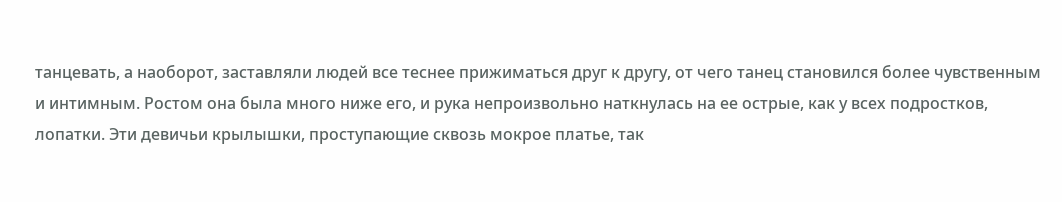танцевать, а наоборот, заставляли людей все теснее прижиматься друг к другу, от чего танец становился более чувственным и интимным. Ростом она была много ниже его, и рука непроизвольно наткнулась на ее острые, как у всех подростков, лопатки. Эти девичьи крылышки, проступающие сквозь мокрое платье, так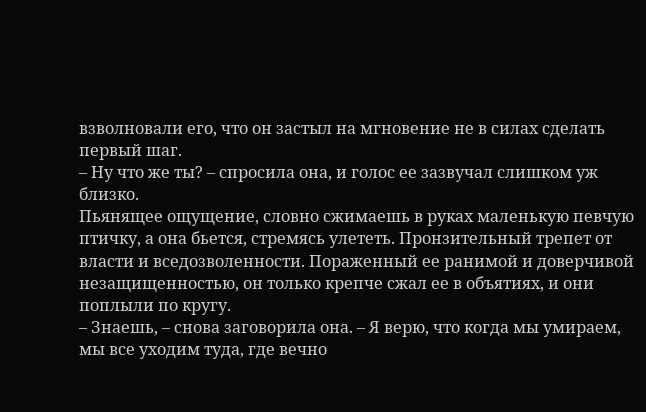взволновали его, что он застыл на мгновение не в силах сделать первый шаг.
– Ну что же ты? – спросила она, и голос ее зазвучал слишком уж близко.
Пьянящее ощущение, словно сжимаешь в руках маленькую певчую птичку, а она бьется, стремясь улететь. Пронзительный трепет от власти и вседозволенности. Пораженный ее ранимой и доверчивой незащищенностью, он только крепче сжал ее в объятиях, и они поплыли по кругу.
– Знаешь, – снова заговорила она. – Я верю, что когда мы умираем, мы все уходим туда, где вечно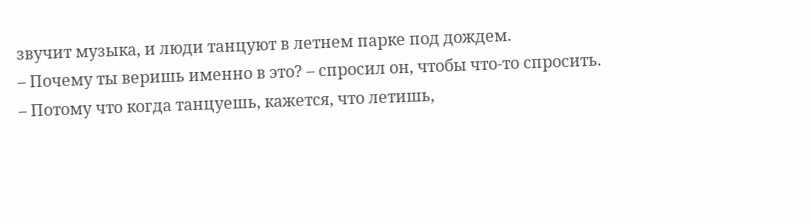звучит музыка, и люди танцуют в летнем парке под дождем.
– Почему ты веришь именно в это? – спросил он, чтобы что-то спросить.
– Потому что когда танцуешь, кажется, что летишь,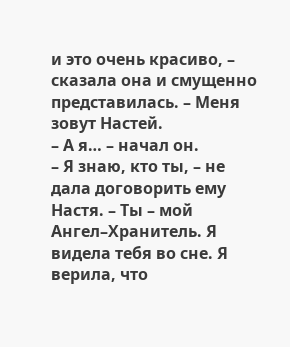и это очень красиво, – сказала она и смущенно представилась. – Меня зовут Настей.
– А я… – начал он.
– Я знаю, кто ты, – не дала договорить ему Настя. – Ты – мой Ангел–Хранитель. Я видела тебя во сне. Я верила, что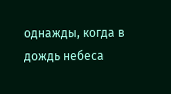однажды, когда в дождь небеса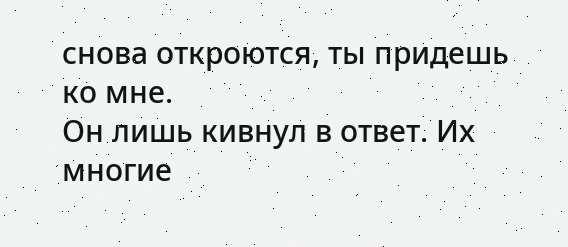снова откроются, ты придешь ко мне.
Он лишь кивнул в ответ. Их многие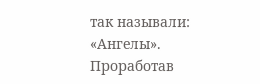так называли: «Ангелы». Проработав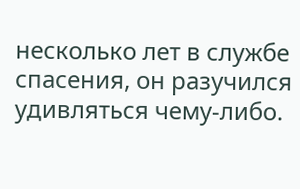несколько лет в службе спасения, он разучился удивляться чему-либо.